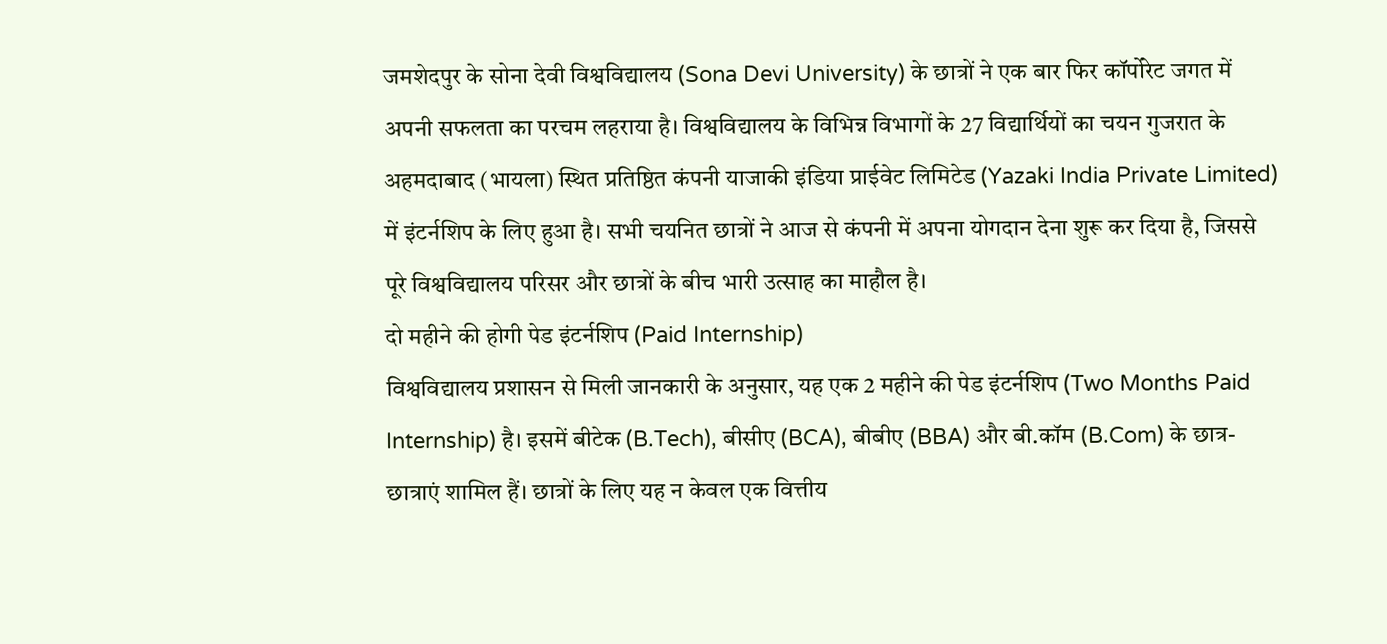जमशेदपुर के सोना देवी विश्वविद्यालय (Sona Devi University) के छात्रों ने एक बार फिर कॉर्पोरेट जगत में अपनी सफलता का परचम लहराया है। विश्वविद्यालय के विभिन्न विभागों के 27 विद्यार्थियों का चयन गुजरात के अहमदाबाद (भायला) स्थित प्रतिष्ठित कंपनी याजाकी इंडिया प्राईवेट लिमिटेड (Yazaki India Private Limited) में इंटर्नशिप के लिए हुआ है। सभी चयनित छात्रों ने आज से कंपनी में अपना योगदान देना शुरू कर दिया है, जिससे पूरे विश्वविद्यालय परिसर और छात्रों के बीच भारी उत्साह का माहौल है।
दो महीने की होगी पेड इंटर्नशिप (Paid Internship)
विश्वविद्यालय प्रशासन से मिली जानकारी के अनुसार, यह एक 2 महीने की पेड इंटर्नशिप (Two Months Paid Internship) है। इसमें बीटेक (B.Tech), बीसीए (BCA), बीबीए (BBA) और बी.कॉम (B.Com) के छात्र-छात्राएं शामिल हैं। छात्रों के लिए यह न केवल एक वित्तीय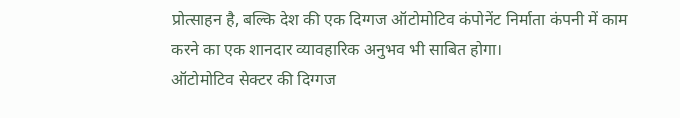प्रोत्साहन है, बल्कि देश की एक दिग्गज ऑटोमोटिव कंपोनेंट निर्माता कंपनी में काम करने का एक शानदार व्यावहारिक अनुभव भी साबित होगा।
ऑटोमोटिव सेक्टर की दिग्गज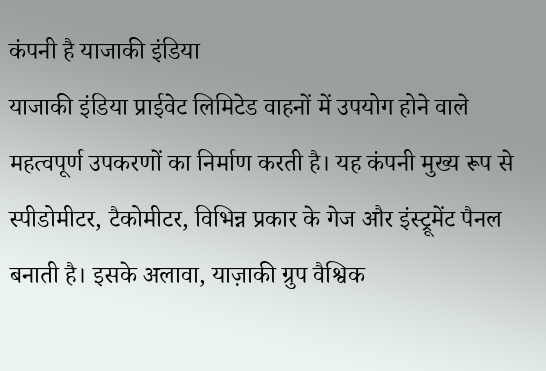कंपनी है याजाकी इंडिया
याजाकी इंडिया प्राईवेट लिमिटेड वाहनों में उपयोग होने वाले महत्वपूर्ण उपकरणों का निर्माण करती है। यह कंपनी मुख्य रूप से स्पीडोमीटर, टैकोमीटर, विभिन्न प्रकार के गेज और इंस्ट्रूमेंट पैनल बनाती है। इसके अलावा, याज़ाकी ग्रुप वैश्विक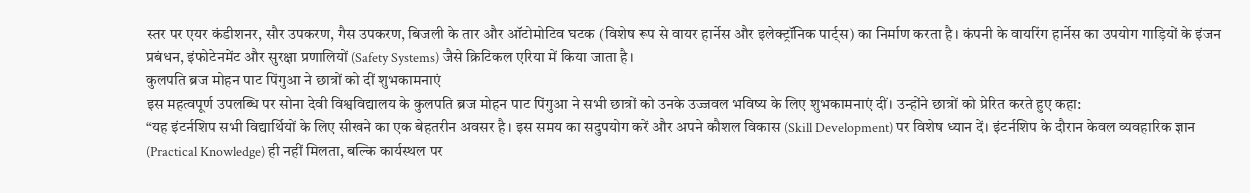स्तर पर एयर कंडीशनर, सौर उपकरण, गैस उपकरण, बिजली के तार और ऑटोमोटिव घटक (विशेष रूप से वायर हार्नेस और इलेक्ट्रॉनिक पार्ट्स) का निर्माण करता है। कंपनी के वायरिंग हार्नेस का उपयोग गाड़ियों के इंजन प्रबंधन, इंफोटेनमेंट और सुरक्षा प्रणालियों (Safety Systems) जैसे क्रिटिकल एरिया में किया जाता है।
कुलपति ब्रज मोहन पाट पिंगुआ ने छात्रों को दीं शुभकामनाएं
इस महत्वपूर्ण उपलब्धि पर सोना देवी विश्वविद्यालय के कुलपति ब्रज मोहन पाट पिंगुआ ने सभी छात्रों को उनके उज्जवल भविष्य के लिए शुभकामनाएं दीं। उन्होंने छात्रों को प्रेरित करते हुए कहा:
“यह इंटर्नशिप सभी विद्यार्थियों के लिए सीखने का एक बेहतरीन अवसर है। इस समय का सदुपयोग करें और अपने कौशल विकास (Skill Development) पर विशेष ध्यान दें। इंटर्नशिप के दौरान केवल व्यवहारिक ज्ञान (Practical Knowledge) ही नहीं मिलता, बल्कि कार्यस्थल पर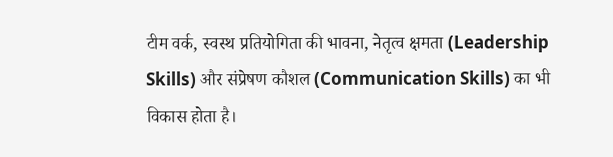टीम वर्क, स्वस्थ प्रतियोगिता की भावना, नेतृत्व क्षमता (Leadership Skills) और संप्रेषण कौशल (Communication Skills) का भी विकास होता है।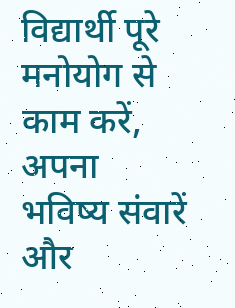विद्यार्थी पूरे मनोयोग से काम करें, अपना भविष्य संवारें और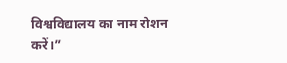विश्वविद्यालय का नाम रोशन करें।”